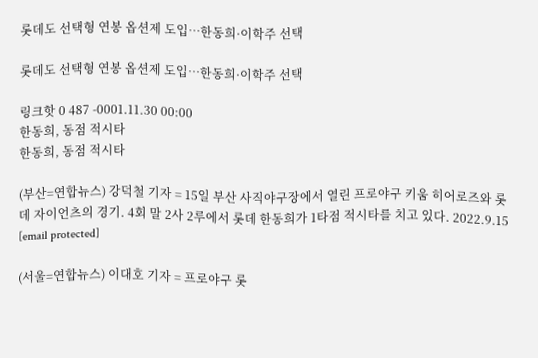롯데도 선택형 연봉 옵션제 도입…한동희·이학주 선택

롯데도 선택형 연봉 옵션제 도입…한동희·이학주 선택

링크핫 0 487 -0001.11.30 00:00
한동희, 동점 적시타
한동희, 동점 적시타

(부산=연합뉴스) 강덕철 기자 = 15일 부산 사직야구장에서 열린 프로야구 키움 히어로즈와 롯데 자이언츠의 경기. 4회 말 2사 2루에서 롯데 한동희가 1타점 적시타를 치고 있다. 2022.9.15 [email protected]

(서울=연합뉴스) 이대호 기자 = 프로야구 롯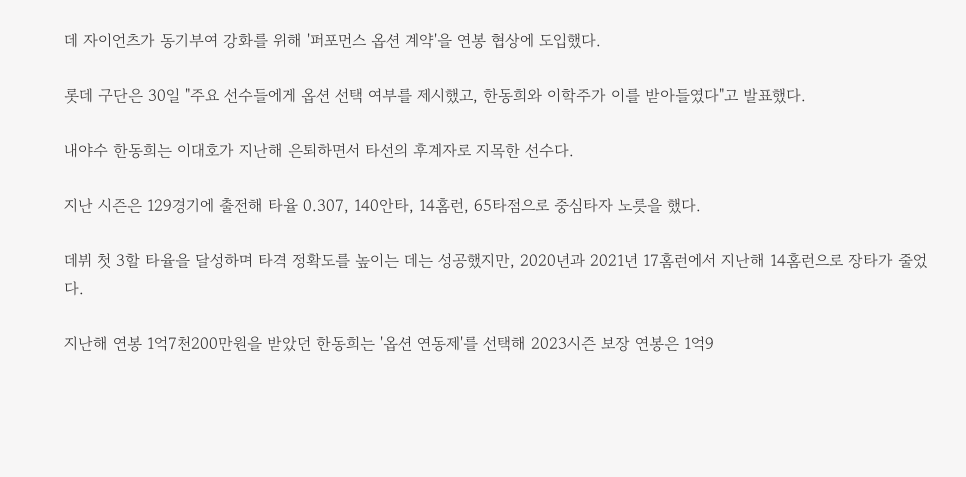데 자이언츠가 동기부여 강화를 위해 '퍼포먼스 옵션 계약'을 연봉 협상에 도입했다.

롯데 구단은 30일 "주요 선수들에게 옵션 선택 여부를 제시했고, 한동희와 이학주가 이를 받아들였다"고 발표했다.

내야수 한동희는 이대호가 지난해 은퇴하면서 타선의 후계자로 지목한 선수다.

지난 시즌은 129경기에 출전해 타율 0.307, 140안타, 14홈런, 65타점으로 중심타자 노릇을 했다.

데뷔 첫 3할 타율을 달성하며 타격 정확도를 높이는 데는 성공했지만, 2020년과 2021년 17홈런에서 지난해 14홈런으로 장타가 줄었다.

지난해 연봉 1억7천200만원을 받았던 한동희는 '옵션 연동제'를 선택해 2023시즌 보장 연봉은 1억9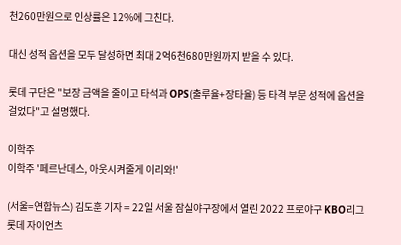천260만원으로 인상률은 12%에 그친다.

대신 성적 옵션을 모두 달성하면 최대 2억6천680만원까지 받을 수 있다.

롯데 구단은 "보장 금액을 줄이고 타석과 OPS(출루율+장타율) 등 타격 부문 성적에 옵션을 걸었다"고 설명했다.

이학주
이학주 '페르난데스, 아웃시켜줄게 이리와!'

(서울=연합뉴스) 김도훈 기자 = 22일 서울 잠실야구장에서 열린 2022 프로야구 KBO리그 롯데 자이언츠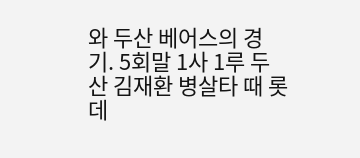와 두산 베어스의 경기. 5회말 1사 1루 두산 김재환 병살타 때 롯데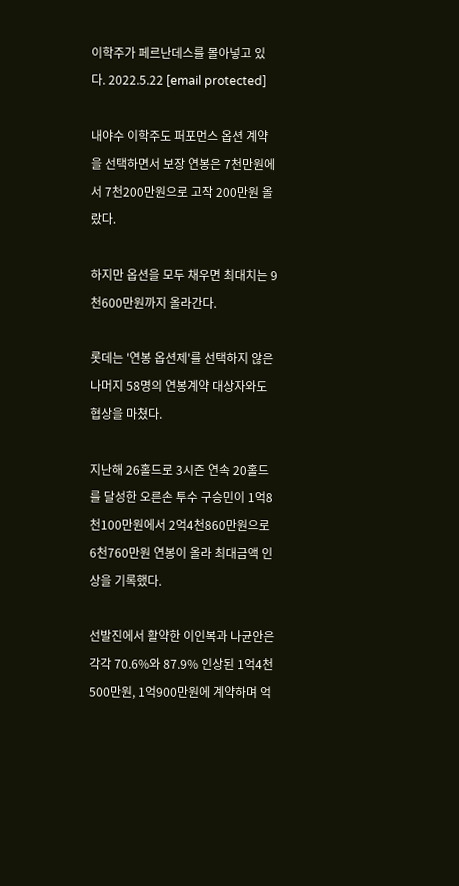이학주가 페르난데스를 몰아넣고 있다. 2022.5.22 [email protected]

내야수 이학주도 퍼포먼스 옵션 계약을 선택하면서 보장 연봉은 7천만원에서 7천200만원으로 고작 200만원 올랐다.

하지만 옵션을 모두 채우면 최대치는 9천600만원까지 올라간다.

롯데는 '연봉 옵션제'를 선택하지 않은 나머지 58명의 연봉계약 대상자와도 협상을 마쳤다.

지난해 26홀드로 3시즌 연속 20홀드를 달성한 오른손 투수 구승민이 1억8천100만원에서 2억4천860만원으로 6천760만원 연봉이 올라 최대금액 인상을 기록했다.

선발진에서 활약한 이인복과 나균안은 각각 70.6%와 87.9% 인상된 1억4천500만원, 1억900만원에 계약하며 억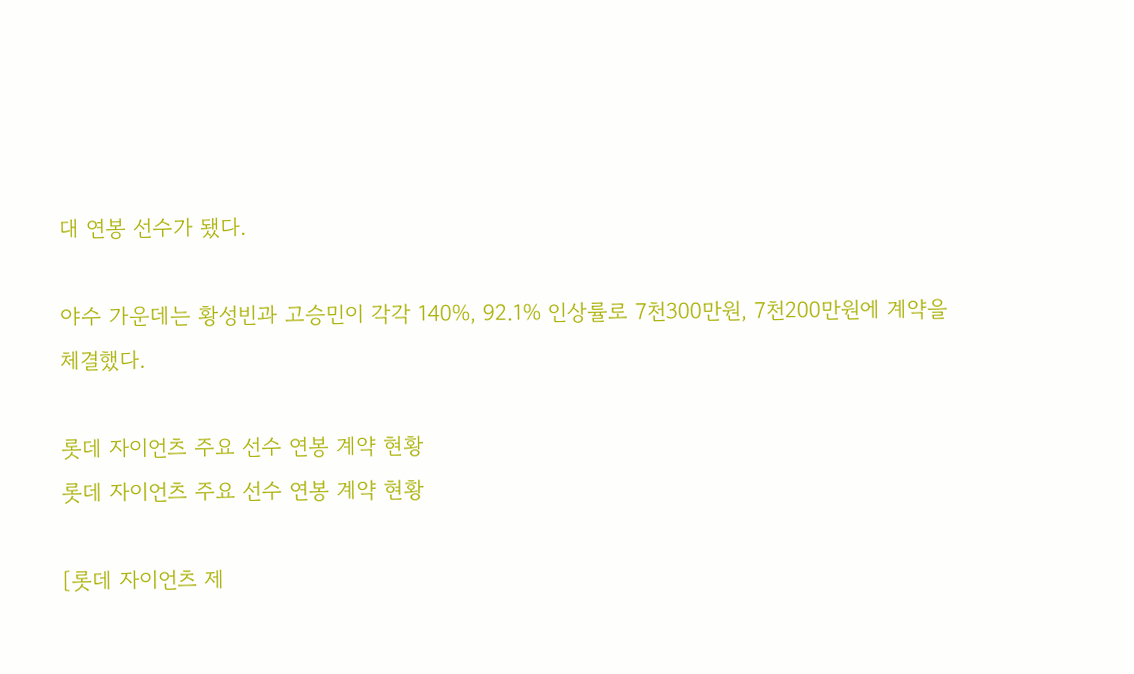대 연봉 선수가 됐다.

야수 가운데는 황성빈과 고승민이 각각 140%, 92.1% 인상률로 7천300만원, 7천200만원에 계약을 체결했다.

롯데 자이언츠 주요 선수 연봉 계약 현황
롯데 자이언츠 주요 선수 연봉 계약 현황

[롯데 자이언츠 제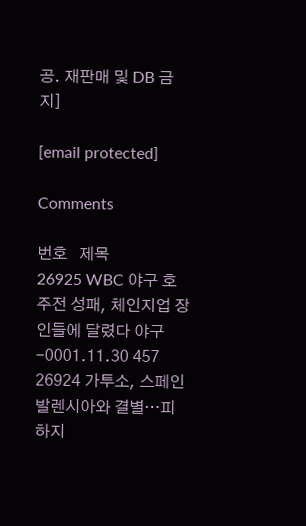공. 재판매 및 DB 금지]

[email protected]

Comments

번호   제목
26925 WBC 야구 호주전 성패, 체인지업 장인들에 달렸다 야구 -0001.11.30 457
26924 가투소, 스페인 발렌시아와 결별…피하지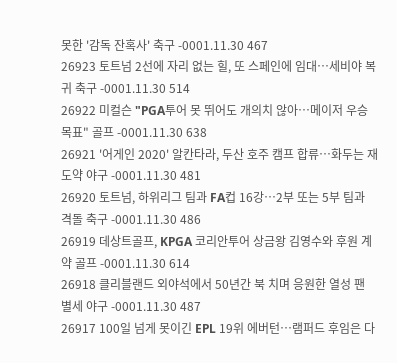못한 '감독 잔혹사' 축구 -0001.11.30 467
26923 토트넘 2선에 자리 없는 힐, 또 스페인에 임대…세비야 복귀 축구 -0001.11.30 514
26922 미컬슨 "PGA투어 못 뛰어도 개의치 않아…메이저 우승 목표" 골프 -0001.11.30 638
26921 '어게인 2020' 알칸타라, 두산 호주 캠프 합류…화두는 재도약 야구 -0001.11.30 481
26920 토트넘, 하위리그 팀과 FA컵 16강…2부 또는 5부 팀과 격돌 축구 -0001.11.30 486
26919 데상트골프, KPGA 코리안투어 상금왕 김영수와 후원 계약 골프 -0001.11.30 614
26918 클리블랜드 외야석에서 50년간 북 치며 응원한 열성 팬 별세 야구 -0001.11.30 487
26917 100일 넘게 못이긴 EPL 19위 에버턴…램퍼드 후임은 다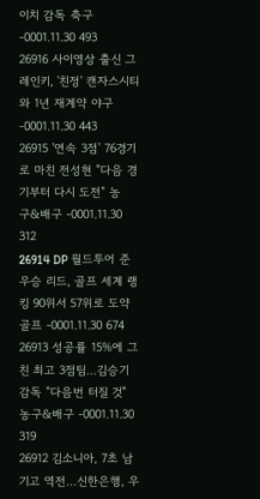이치 감독 축구 -0001.11.30 493
26916 사이영상 출신 그레인키, '친정' 캔자스시티와 1년 재계약 야구 -0001.11.30 443
26915 '연속 3점' 76경기로 마친 전성현 "다음 경기부터 다시 도전" 농구&배구 -0001.11.30 312
26914 DP 월드투어 준우승 리드, 골프 세계 랭킹 90위서 57위로 도약 골프 -0001.11.30 674
26913 성공률 15%에 그친 최고 3점팀…김승기 감독 "다음번 터질 것" 농구&배구 -0001.11.30 319
26912 김소니아, 7초 남기고 역전…신한은행, 우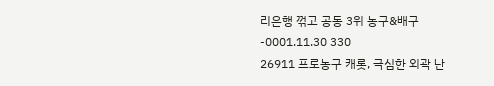리은행 꺾고 공동 3위 농구&배구 -0001.11.30 330
26911 프로농구 캐롯, 극심한 외곽 난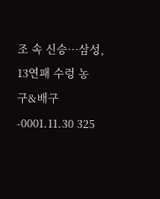조 속 신승…삼성, 13연패 수렁 농구&배구 -0001.11.30 325